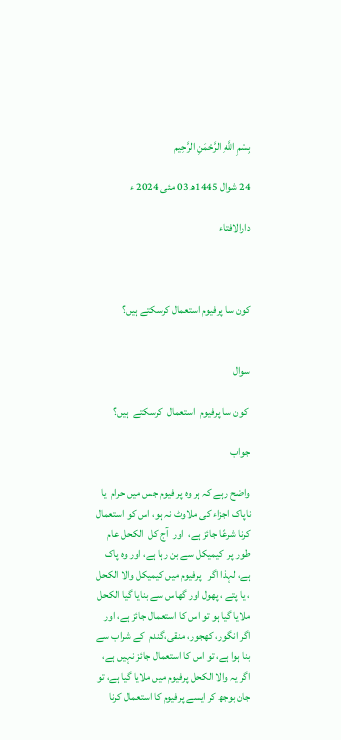بِسْمِ اللَّهِ الرَّحْمَنِ الرَّحِيم

24 شوال 1445ھ 03 مئی 2024 ء

دارالافتاء



کون سا پرفیوم استعمال کرسکتے ہیں؟


سوال

 کون سا پرفیوم  استعمال  کرسکتے  ہیں؟

جواب

واضح رہے کہ ہر وہ پر فیوم جس میں حرام  یا ناپاک اجزاء کی ملاوٹ نہ ہو، اس کو استعمال کرنا شرعًا جائز ہے،  اور  آج کل  الکحل عام طور پر  کیمیکل سے بن رہا ہے، اور وہ پاک ہے، لہذا اگر   پرفیوم میں کیمیکل والا الکحل ، یا پتے ، پھول اور گھاس سے بنایا گیا الکحل ملایا گیا ہو تو اس کا استعمال جائز ہے، اور اگر انگور، کھجور، منقی،گندم  کے شراب سے بنا ہوا ہے، تو اس کا استعمال جائز نہیں ہے، اگر یہ والا الکحل پرفیوم میں ملایا گیا ہے، تو جان بوجھ کر ایسے پرفیوم کا استعمال کرنا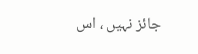جائز نہیں ، اس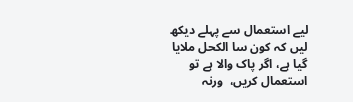لیے استعمال سے پہلے دیکھ  لیں کہ کون سا الکحل ملایا گیا ہے، اگر پاک والا ہے تو استعمال کریں،  ورنہ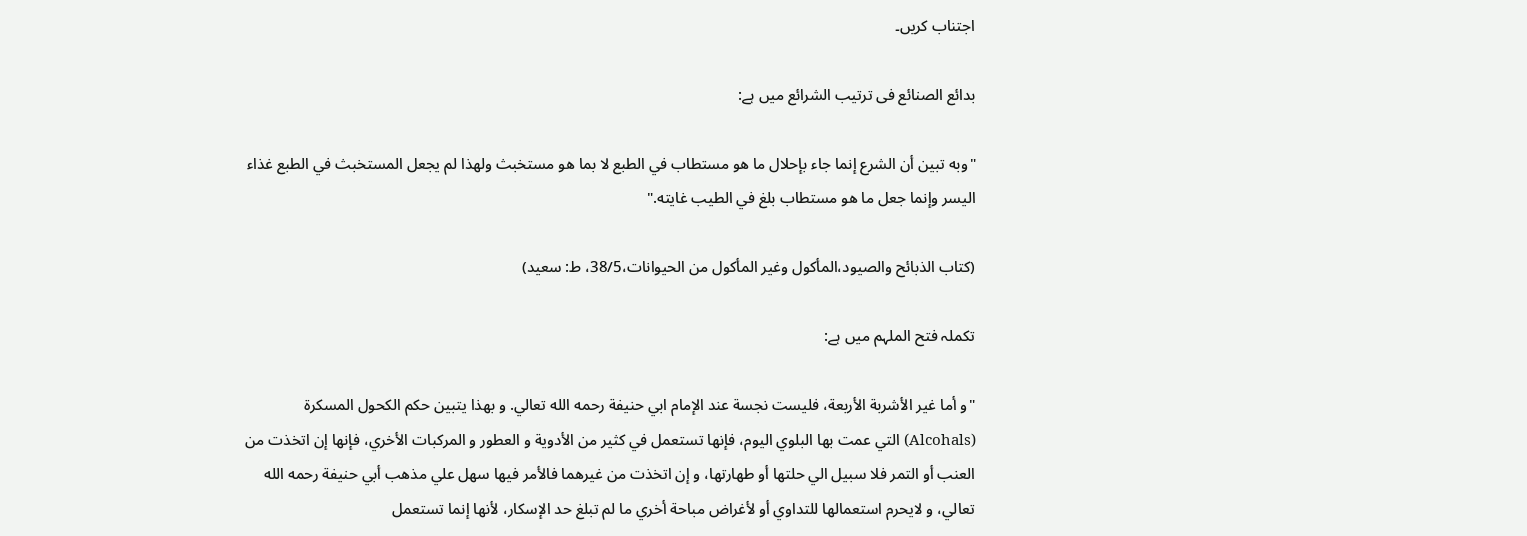اجتناب کریں۔

بدائع الصنائع فی ترتيب الشرائع میں ہے:

"وبه تبين أن الشرع إنما جاء بإحلال ما هو مستطاب في الطبع لا بما هو مستخبث ولهذا لم يجعل ‌المستخبث في الطبع غذاء اليسر وإنما جعل ما هو مستطاب بلغ في الطيب غايته."

(كتاب الذبائح والصيود،المأكول وغير المأكول من الحيوانات،38/5، ط: سعيد)

تکملہ فتح الملہم میں ہے:

"و أما غير الأشربة الأربعة، فليست نجسة عند الإمام ابي حنيفة رحمه الله تعالي. و بهذا يتبين حكم الكحول المسكرة (Alcohals) التي عمت بها البلوي اليوم، فإنها تستعمل في كثير من الأدوية و العطور و المركبات الأخري، فإنها إن اتخذت من العنب أو التمر فلا سبيل الي حلتها أو طهارتها، و إن اتخذت من غيرهما فالأمر فيها سهل علي مذهب أبي حنيفة رحمه الله تعالي، و لايحرم استعمالها للتداوي أو لأغراض مباحة أخري ما لم تبلغ حد الإسكار، لأنها إنما تستعمل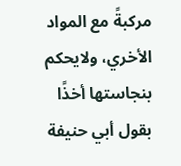مركبةً مع المواد الأخري، ولايحكم بنجاستها أخذًا بقول أبي حنيفة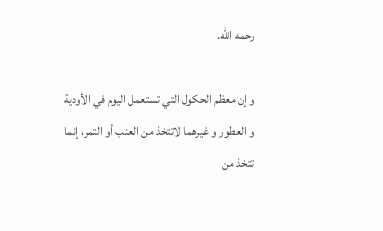رحمه الله.

و إن معظم الحكول التي تستعمل اليوم في الأودية و العطور و غيرهما لاتتخذ من العنب أو التمر، إنما تتخذ من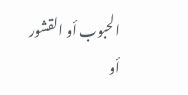الحبوب أو القشور أو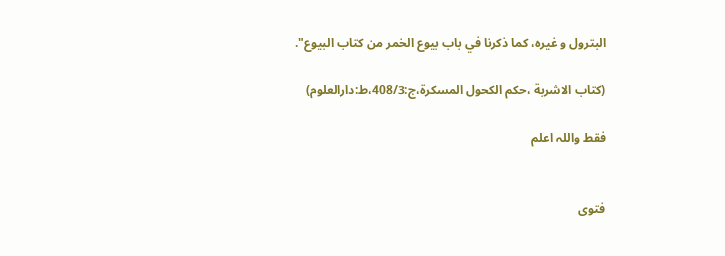البترول و غيره، كما ذكرنا في باب بيوع الخمر من كتاب البيوع".

(کتاب الاشربة ،حکم الکحول المسکرۃ،ج:408/3،ط:دارالعلوم)

فقط واللہ اعلم


فتوی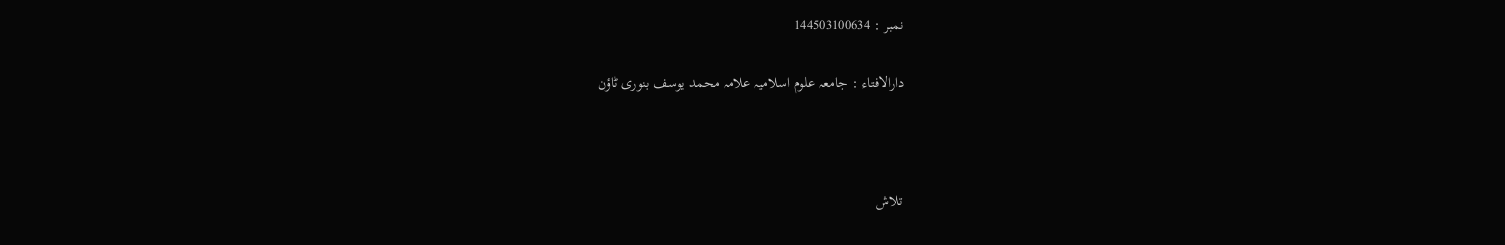نمبر : 144503100634

دارالافتاء : جامعہ علوم اسلامیہ علامہ محمد یوسف بنوری ٹاؤن



تلاش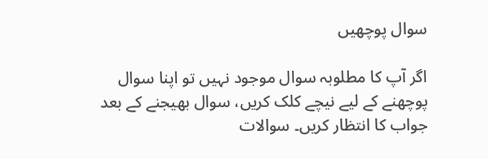سوال پوچھیں

اگر آپ کا مطلوبہ سوال موجود نہیں تو اپنا سوال پوچھنے کے لیے نیچے کلک کریں، سوال بھیجنے کے بعد جواب کا انتظار کریں۔ سوالات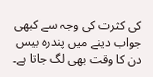کی کثرت کی وجہ سے کبھی جواب دینے میں پندرہ بیس دن کا وقت بھی لگ جاتا ہے۔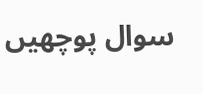سوال پوچھیں